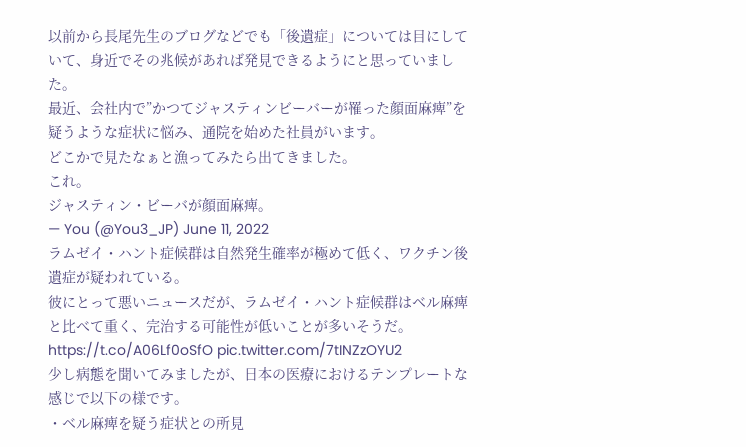以前から長尾先生のブログなどでも「後遺症」については目にしていて、身近でその兆候があれば発見できるようにと思っていました。
最近、会社内で”かつてジャスティンビーバーが罹った顔面麻痺”を疑うような症状に悩み、通院を始めた社員がいます。
どこかで見たなぁと漁ってみたら出てきました。
これ。
ジャスティン・ビーバが顔面麻痺。
— You (@You3_JP) June 11, 2022
ラムゼイ・ハント症候群は自然発生確率が極めて低く、ワクチン後遺症が疑われている。
彼にとって悪いニュースだが、ラムゼイ・ハント症候群はベル麻痺と比べて重く、完治する可能性が低いことが多いそうだ。 https://t.co/A06Lf0oSfO pic.twitter.com/7tINZzOYU2
少し病態を聞いてみましたが、日本の医療におけるテンプレートな感じで以下の様です。
・ベル麻痺を疑う症状との所見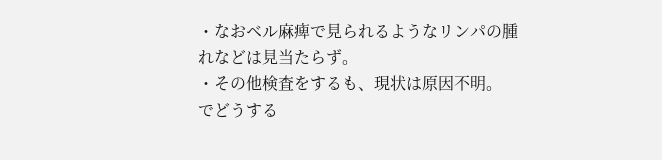・なおベル麻痺で見られるようなリンパの腫れなどは見当たらず。
・その他検査をするも、現状は原因不明。
でどうする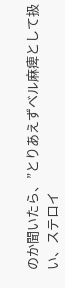のか聞いたら、”とりあえずベル麻痺として扱い、ステロイ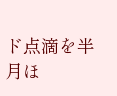ド点滴を半月ほ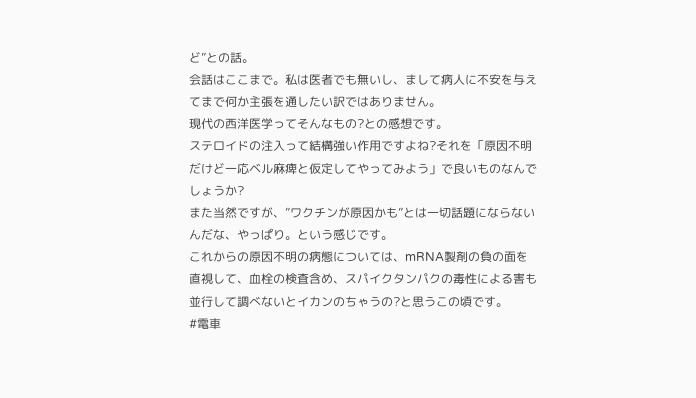ど”との話。
会話はここまで。私は医者でも無いし、まして病人に不安を与えてまで何か主張を通したい訳ではありません。
現代の西洋医学ってそんなもの?との感想です。
ステロイドの注入って結構強い作用ですよね?それを「原因不明だけど一応ベル麻痺と仮定してやってみよう」で良いものなんでしょうか?
また当然ですが、”ワクチンが原因かも”とは一切話題にならないんだな、やっぱり。という感じです。
これからの原因不明の病態については、mRNA製剤の負の面を直視して、血栓の検査含め、スパイクタンパクの毒性による害も並行して調べないとイカンのちゃうの?と思うこの頃です。
#電車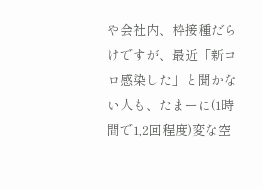や会社内、枠接種だらけですが、最近「新コロ感染した」と聞かない人も、たまーに(1時間で1,2回程度)変な空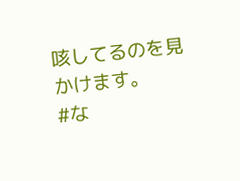咳してるのを見かけます。
#な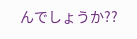んでしょうか??